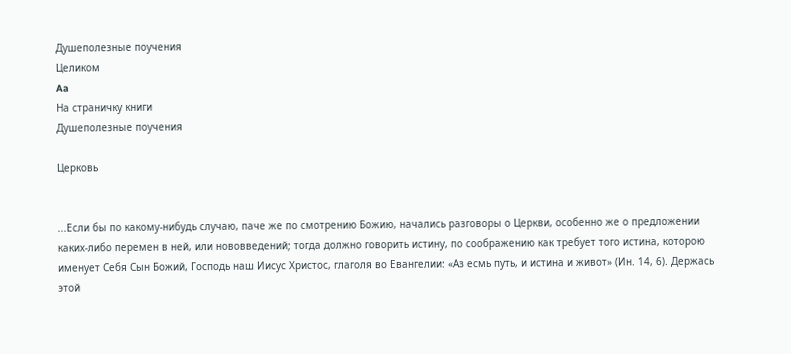Душеполезные поучения
Целиком
Aa
На страничку книги
Душеполезные поучения

Церковь


...Если бы по какому-нибудь случаю, паче же по смотрению Божию, начались разговоры о Церкви, особенно же о предложении каких-либо перемен в ней, или нововведений; тогда должно говорить истину, по соображению как требует того истина, которою именует Себя Сын Божий, Господь наш Иисус Христос, глаголя во Евангелии: «Аз есмь путь, и истина и живот» (Ин. 14, 6). Держась этой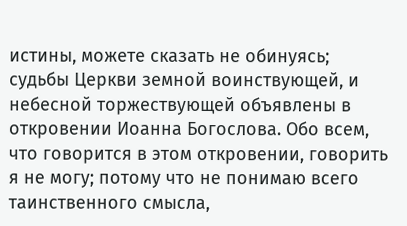истины, можете сказать не обинуясь; судьбы Церкви земной воинствующей, и небесной торжествующей объявлены в откровении Иоанна Богослова. Обо всем, что говорится в этом откровении, говорить я не могу; потому что не понимаю всего таинственного смысла,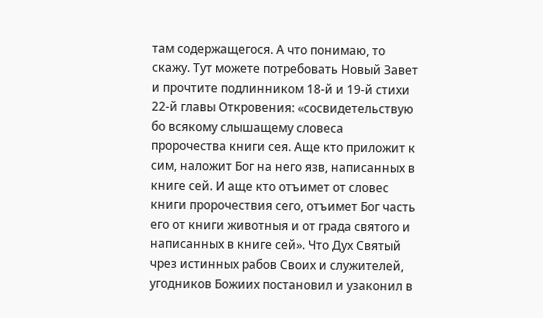там содержащегося. А что понимаю, то скажу. Тут можете потребовать Новый Завет и прочтите подлинником 18-й и 19-й стихи 22-й главы Откровения: «сосвидетельствую бо всякому слышащему словеса пророчества книги сея. Аще кто приложит к сим, наложит Бог на него язв, написанных в книге сей. И аще кто отъимет от словес книги пророчествия сего, отъимет Бог часть его от книги животныя и от града святого и написанных в книге сей». Что Дух Святый чрез истинных рабов Своих и служителей, угодников Божиих постановил и узаконил в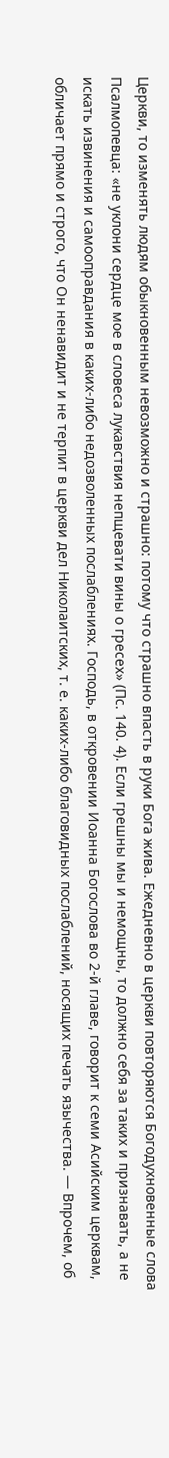Церкви, то изменять людям обыкновенным невозможно и страшно: потому что страшно впасть в руки Бога жива. Ежедневно в церкви повторяются Богодухновенные слова Псалмопевца: «не уклони сердце мое в словеса лукавствия непщевати вины о гресех» (Пс. 140. 4). Если грешны мы и немощны, то должно себя за таких и признавать, а не искать извинения и самооправдания в каких-либо недозволенных послаблениях. Господь, в откровении Иоанна Богослова во 2-й главе, говорит к семи Асийским церквам, обличает прямо и строго, что Он ненавидит и не терпит в церкви дел Николаитских, т. е. каких-либо благовидных послаблений, носящих печать язычества. — Впрочем, об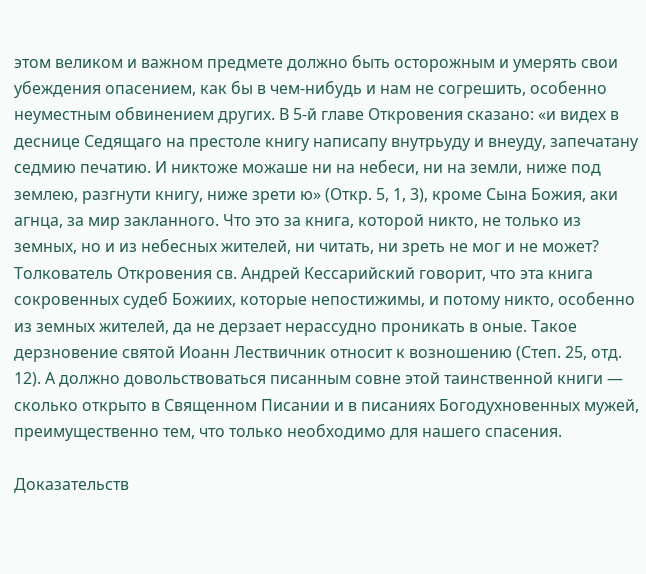этом великом и важном предмете должно быть осторожным и умерять свои убеждения опасением, как бы в чем-нибудь и нам не согрешить, особенно неуместным обвинением других. В 5-й главе Откровения сказано: «и видех в деснице Седящаго на престоле книгу написапу внутрьуду и внеуду, запечатану седмию печатию. И никтоже можаше ни на небеси, ни на земли, ниже под землею, разгнути книгу, ниже зрети ю» (Откр. 5, 1, 3), кроме Сына Божия, аки агнца, за мир закланного. Что это за книга, которой никто, не только из земных, но и из небесных жителей, ни читать, ни зреть не мог и не может? Толкователь Откровения св. Андрей Кессарийский говорит, что эта книга сокровенных судеб Божиих, которые непостижимы, и потому никто, особенно из земных жителей, да не дерзает нерассудно проникать в оные. Такое дерзновение святой Иоанн Лествичник относит к возношению (Степ. 25, отд. 12). А должно довольствоваться писанным совне этой таинственной книги — сколько открыто в Священном Писании и в писаниях Богодухновенных мужей, преимущественно тем, что только необходимо для нашего спасения.

Доказательств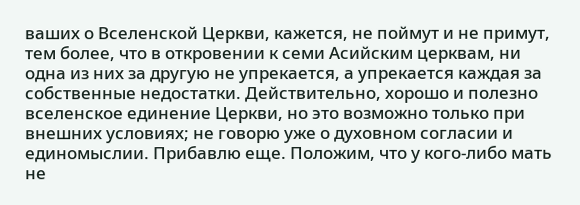ваших о Вселенской Церкви, кажется, не поймут и не примут, тем более, что в откровении к семи Асийским церквам, ни одна из них за другую не упрекается, а упрекается каждая за собственные недостатки. Действительно, хорошо и полезно вселенское единение Церкви, но это возможно только при внешних условиях; не говорю уже о духовном согласии и единомыслии. Прибавлю еще. Положим, что у кого-либо мать не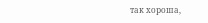так хороша,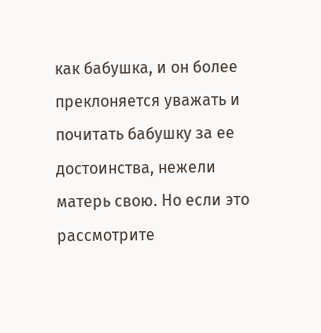как бабушка, и он более преклоняется уважать и почитать бабушку за ее достоинства, нежели матерь свою. Но если это рассмотрите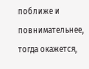поближе и повнимательнее, тогда окажется,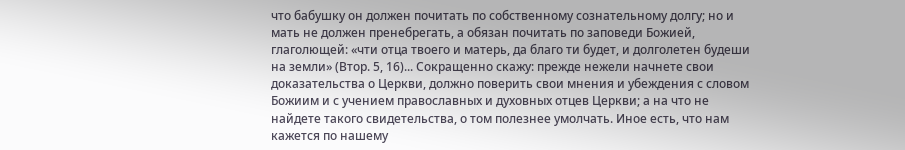что бабушку он должен почитать по собственному сознательному долгу; но и мать не должен пренебрегать, а обязан почитать по заповеди Божией, глаголющей: «чти отца твоего и матерь, да благо ти будет, и долголетен будеши на земли» (Втор. 5, 16)... Сокращенно скажу: прежде нежели начнете свои доказательства о Церкви, должно поверить свои мнения и убеждения с словом Божиим и с учением православных и духовных отцев Церкви; а на что не найдете такого свидетельства, о том полезнее умолчать. Иное есть, что нам кажется по нашему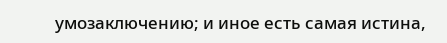умозаключению; и иное есть самая истина,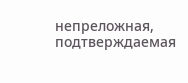непреложная, подтверждаемая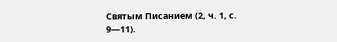Святым Писанием (2, ч. 1, с. 9—11).